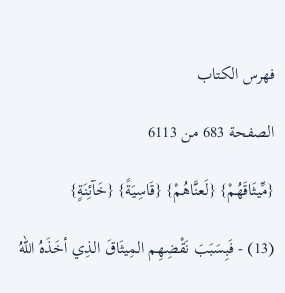فهرس الكتاب

الصفحة 683 من 6113

{مِّيثَاقَهُمْ} {لَعنَّاهُمْ} {قَاسِيَةً} {خَآئِنَةٍ}

(13) - فَبِسَبَبَ نَقْضِهِم المِيثَاقَ الذِي أخَذَهُ اللهُ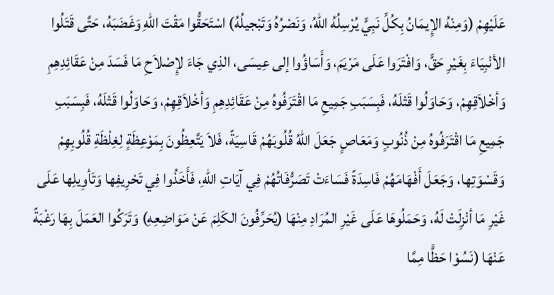عَلَيْهِمْ (وَمِنْهُ الإِيمَانُ بِكُلِّ نَبِيٍّ يُرْسِلُهُ اللهُ، وَنَصْرُهُ وَتَبْجيلُهُ) اسْتَحَقُّوا مَقْتَ اللهِ وَغَضَبَهُ، حَتَّى قَتَلُوا الأنْبِيَاءَ بِغَيْرِ حَقٍّ، وَافْتَرَوا عَلَى مَرْيَمَ، وَأَسَاؤُوا إلى عِيسَى، الذِي جَاءَ لإِصْلاَحِ مَا فَسَدَ مِنْ عَقَائِدِهِمِ وَأخْلاَقِهِمْ، وَحَاوَلُوا قَتْلَهُ، فَبِسَبَبِ جَمِيعِ مَا اقْتَرَفُوهُ مِنْ عَقَائِدِهِمِ وَأخْلاَقِهِمْ، وَحَاوَلُوا قَتْلَهُ، فَبِسَبَبِ جَمِيعِ مَا اقْتَرَفُوهُ مِنْ ذُنُوبٍ وَمَعَاصٍ جَعَلَ اللهُ قُلُوبَهُمْ قَاسِيَةً، فَلاَ يَتَّعِظُونَ بِمَوْعِظَةٍ لِغِلْظَةِ قُلُوبِهِمْ وَقَسْوَتِها، وَجَعَلَ أَفْهَامَهُمْ فَاسِدَةً فَسَاءَتْ تَصَرُّفَاتُهُمْ فِي آيَاتِ اللهِ، فَأَخَذُوا فِي تَحْرِيفِها وَتَأوِيلِها عَلَى غَيْرِ مَا أنْزِلَتْ لَهُ، وَحَمَلُوهَا عَلَى غَيْرِ المُرَادِ مِنْهَا (يُحَرِّفُونَ الكَلِمَ عَنْ مَوَاضِعِهِ) وَتَرَكُوا العَمَلَ بِهَا رَغْبَةً عَنْهَا (نَسُوْا حَظًّا مِمَّا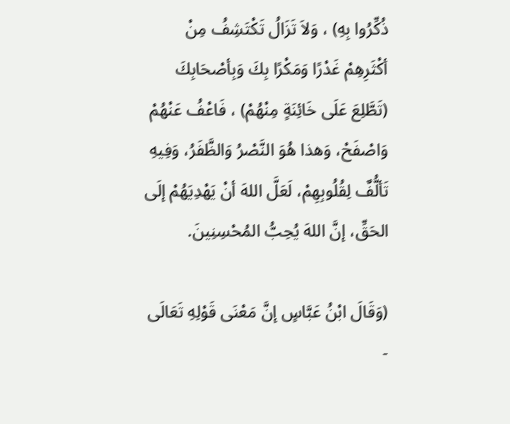ذُكِّرُوا بِهِ) ، وَلاَ تَزَالُ تَكْتَشِفُ مِنْ أكْثَرِهِمْ غَدْرًا وَمَكْرًا بِكَ وَبِأصْحَابِكَ (تَطَّلِعَ عَلَى خَائِنَةٍ مِنْهُمْ) ، فَاعْفُ عَنْهُمْ وَاصْفَحْ، وَهذا هُوَ النَّصْرُ وَالظَّفَرُ، وَفِيهِ تَألُّفٌ لِقُلُوبِهِمْ، لَعَلَّ اللهَ أنْ يَهْدِيَهُمْ إلَى الحَقِّ، إنَّ اللهَ يُحِبُّ المُحْسِنِينَ.

(وَقَالَ ابْنُ عَبَّاسٍ إنَّ مَعْنَى قَوْلِهِ تَعَالَى -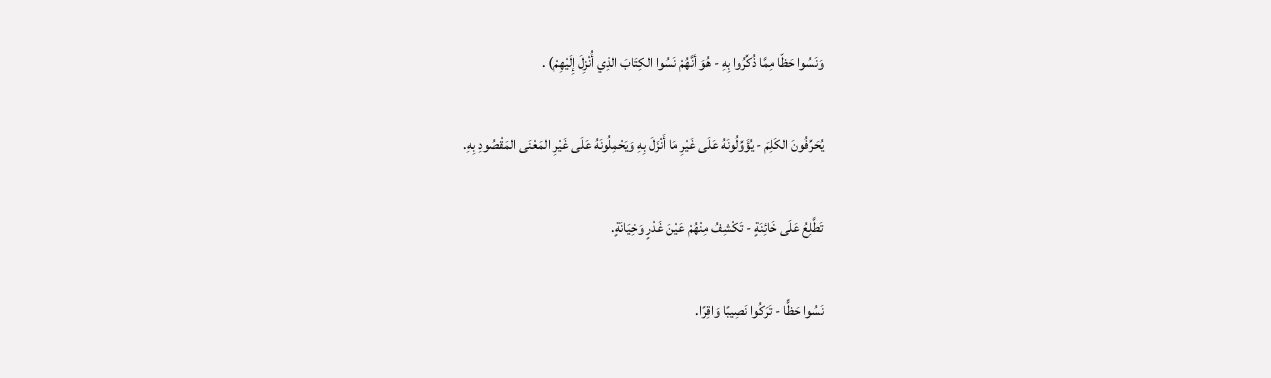وَنَسُوا حَظّا مِمَّا ذُكِّرُوا بِهِ - هُوَ أنَّهُمْ نَسُوا الكِتَابَ الذِي أُنْزِلَ إِلَيْهِمْ) .

يُحَرِّفُونَ الكَلِمَ - يُؤَوِّلُونَهُ عَلَى غَيْرِ مَا أَنْزَلَ بِهِ وَيَحْمِلُونَهُ عَلَى غَيْرِ المَعْنَى المَقْصُودِ بِهِ.

تَطَّلِعُ عَلَى خَائِنَةٍ - تَكْشِفُ مِنْهُمْ عَيْنَ غَدْرٍ وَخِيَانَةٍ.

نَسُوا حَظًّا - تَرَكُوا نَصِيبًا وَاقِرًا.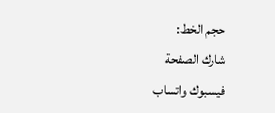حجم الخط:
شارك الصفحة
فيسبوك واتساب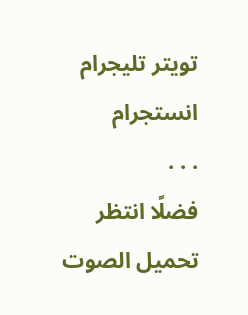تويتر تليجرام انستجرام
. . .
فضلًا انتظر تحميل الصوت